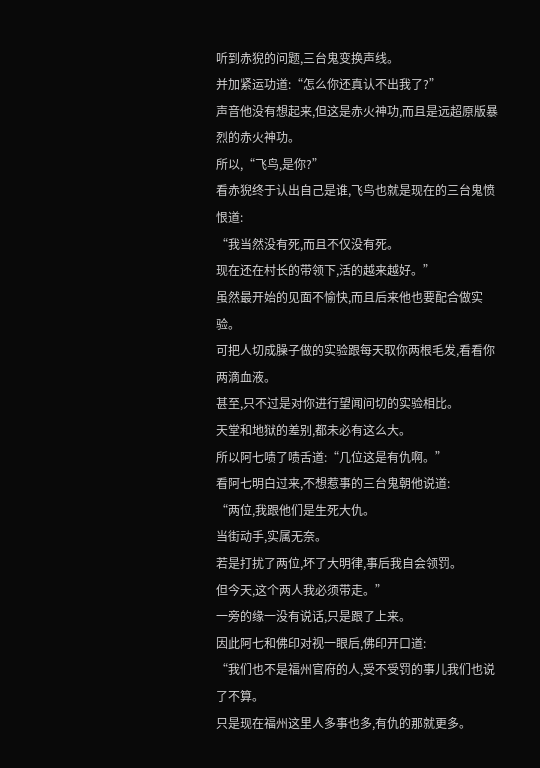听到赤猊的问题,三台鬼变换声线。
并加紧运功道:“怎么你还真认不出我了?”
声音他没有想起来,但这是赤火神功,而且是远超原版暴烈的赤火神功。
所以,“飞鸟,是你?”
看赤猊终于认出自己是谁,飞鸟也就是现在的三台鬼愤恨道:
“我当然没有死,而且不仅没有死。
现在还在村长的带领下,活的越来越好。”
虽然最开始的见面不愉快,而且后来他也要配合做实验。
可把人切成臊子做的实验跟每天取你两根毛发,看看你两滴血液。
甚至,只不过是对你进行望闻问切的实验相比。
天堂和地狱的差别,都未必有这么大。
所以阿七啧了啧舌道:“几位这是有仇啊。”
看阿七明白过来,不想惹事的三台鬼朝他说道:
“两位,我跟他们是生死大仇。
当街动手,实属无奈。
若是打扰了两位,坏了大明律,事后我自会领罚。
但今天,这个两人我必须带走。”
一旁的缘一没有说话,只是跟了上来。
因此阿七和佛印对视一眼后,佛印开口道:
“我们也不是福州官府的人,受不受罚的事儿我们也说了不算。
只是现在福州这里人多事也多,有仇的那就更多。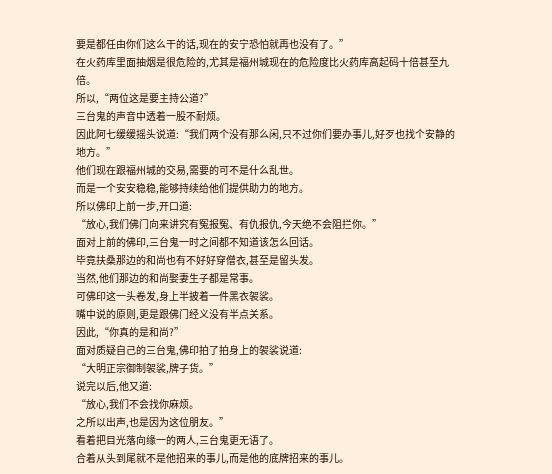要是都任由你们这么干的话,现在的安宁恐怕就再也没有了。”
在火药库里面抽烟是很危险的,尤其是福州城现在的危险度比火药库高起码十倍甚至九倍。
所以,“两位这是要主持公道?”
三台鬼的声音中透着一股不耐烦。
因此阿七缓缓摇头说道:“我们两个没有那么闲,只不过你们要办事儿,好歹也找个安静的地方。”
他们现在跟福州城的交易,需要的可不是什么乱世。
而是一个安安稳稳,能够持续给他们提供助力的地方。
所以佛印上前一步,开口道:
“放心,我们佛门向来讲究有冤报冤、有仇报仇,今天绝不会阻拦你。”
面对上前的佛印,三台鬼一时之间都不知道该怎么回话。
毕竟扶桑那边的和尚也有不好好穿僧衣,甚至是留头发。
当然,他们那边的和尚娶妻生子都是常事。
可佛印这一头卷发,身上半披着一件黑衣袈裟。
嘴中说的原则,更是跟佛门经义没有半点关系。
因此,“你真的是和尚?”
面对质疑自己的三台鬼,佛印拍了拍身上的袈裟说道:
“大明正宗御制袈裟,牌子货。”
说完以后,他又道:
“放心,我们不会找你麻烦。
之所以出声,也是因为这位朋友。”
看着把目光落向缘一的两人,三台鬼更无语了。
合着从头到尾就不是他招来的事儿,而是他的底牌招来的事儿。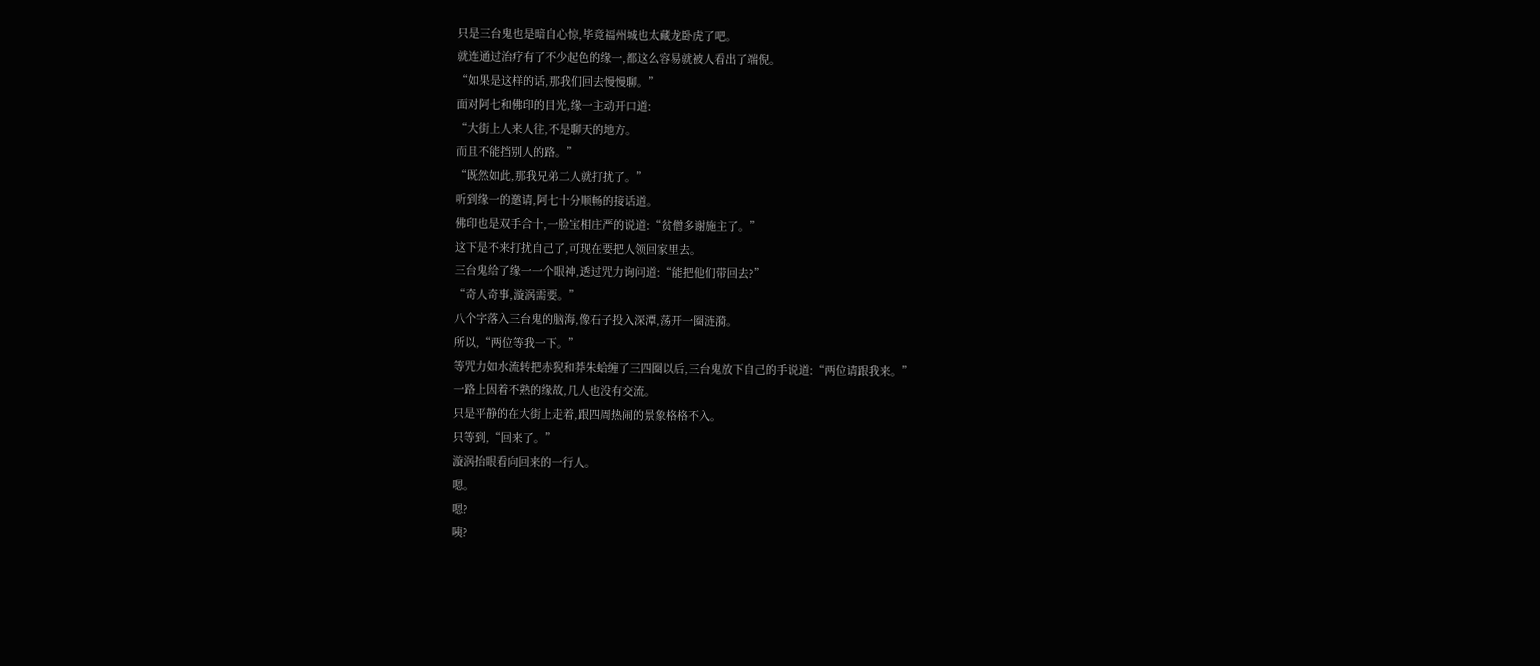只是三台鬼也是暗自心惊,毕竟福州城也太藏龙卧虎了吧。
就连通过治疗有了不少起色的缘一,都这么容易就被人看出了端倪。
“如果是这样的话,那我们回去慢慢聊。”
面对阿七和佛印的目光,缘一主动开口道:
“大街上人来人往,不是聊天的地方。
而且不能挡别人的路。”
“既然如此,那我兄弟二人就打扰了。”
听到缘一的邀请,阿七十分顺畅的接话道。
佛印也是双手合十,一脸宝相庄严的说道:“贫僧多谢施主了。”
这下是不来打扰自己了,可现在要把人领回家里去。
三台鬼给了缘一一个眼神,透过咒力询问道:“能把他们带回去?”
“奇人奇事,漩涡需要。”
八个字落入三台鬼的脑海,像石子投入深潭,荡开一圈涟漪。
所以,“两位等我一下。”
等咒力如水流转把赤猊和莽朱蛤缠了三四圈以后,三台鬼放下自己的手说道:“两位请跟我来。”
一路上因着不熟的缘故,几人也没有交流。
只是平静的在大街上走着,跟四周热闹的景象格格不入。
只等到,“回来了。”
漩涡抬眼看向回来的一行人。
嗯。
嗯?
咦?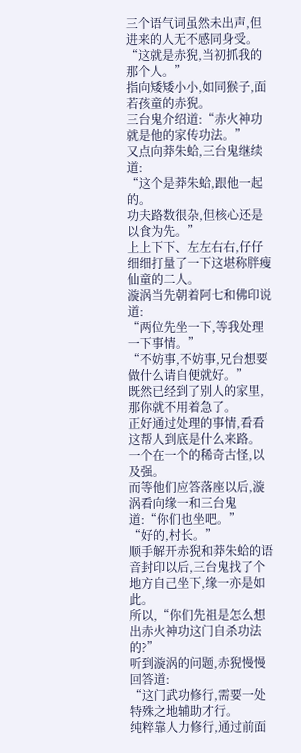三个语气词虽然未出声,但进来的人无不感同身受。
“这就是赤猊,当初抓我的那个人。”
指向矮矮小小,如同猴子,面若孩童的赤猊。
三台鬼介绍道:“赤火神功就是他的家传功法。”
又点向莽朱蛤,三台鬼继续道:
“这个是莽朱蛤,跟他一起的。
功夫路数很杂,但核心还是以食为先。”
上上下下、左左右右,仔仔细细打量了一下这堪称胖瘦仙童的二人。
漩涡当先朝着阿七和佛印说道:
“两位先坐一下,等我处理一下事情。”
“不妨事,不妨事,兄台想要做什么请自便就好。”
既然已经到了别人的家里,那你就不用着急了。
正好通过处理的事情,看看这帮人到底是什么来路。
一个在一个的稀奇古怪,以及强。
而等他们应答落座以后,漩涡看向缘一和三台鬼道:“你们也坐吧。”
“好的,村长。”
顺手解开赤猊和莽朱蛤的语音封印以后,三台鬼找了个地方自己坐下,缘一亦是如此。
所以,“你们先祖是怎么想出赤火神功这门自杀功法的?”
听到漩涡的问题,赤猊慢慢回答道:
“这门武功修行,需要一处特殊之地辅助才行。
纯粹靠人力修行,通过前面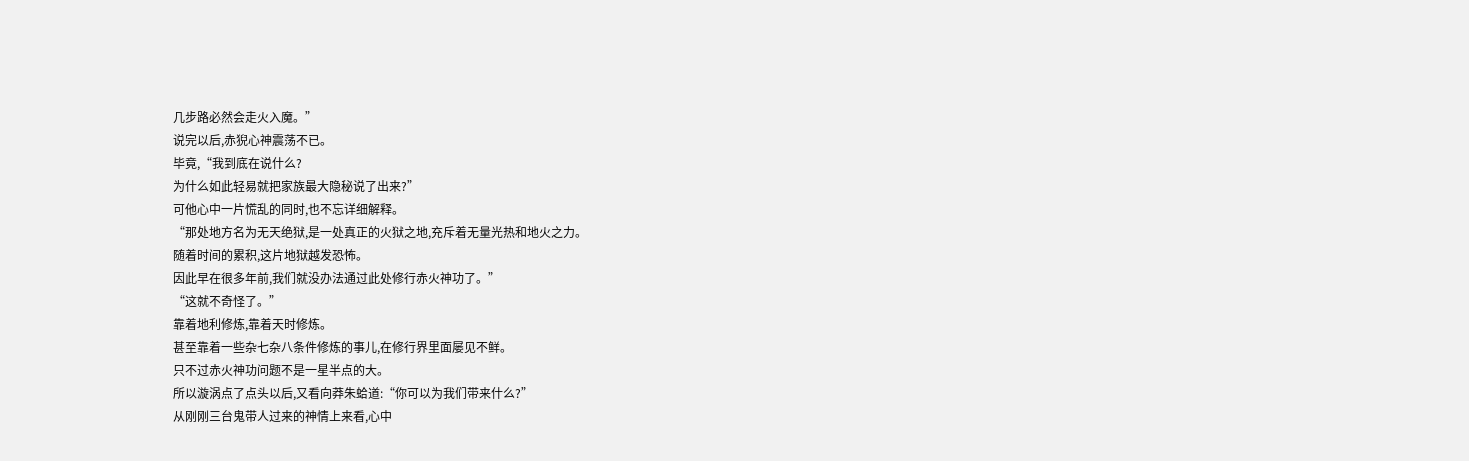几步路必然会走火入魔。”
说完以后,赤猊心神震荡不已。
毕竟,“我到底在说什么?
为什么如此轻易就把家族最大隐秘说了出来?”
可他心中一片慌乱的同时,也不忘详细解释。
“那处地方名为无天绝狱,是一处真正的火狱之地,充斥着无量光热和地火之力。
随着时间的累积,这片地狱越发恐怖。
因此早在很多年前,我们就没办法通过此处修行赤火神功了。”
“这就不奇怪了。”
靠着地利修炼,靠着天时修炼。
甚至靠着一些杂七杂八条件修炼的事儿,在修行界里面屡见不鲜。
只不过赤火神功问题不是一星半点的大。
所以漩涡点了点头以后,又看向莽朱蛤道:“你可以为我们带来什么?”
从刚刚三台鬼带人过来的神情上来看,心中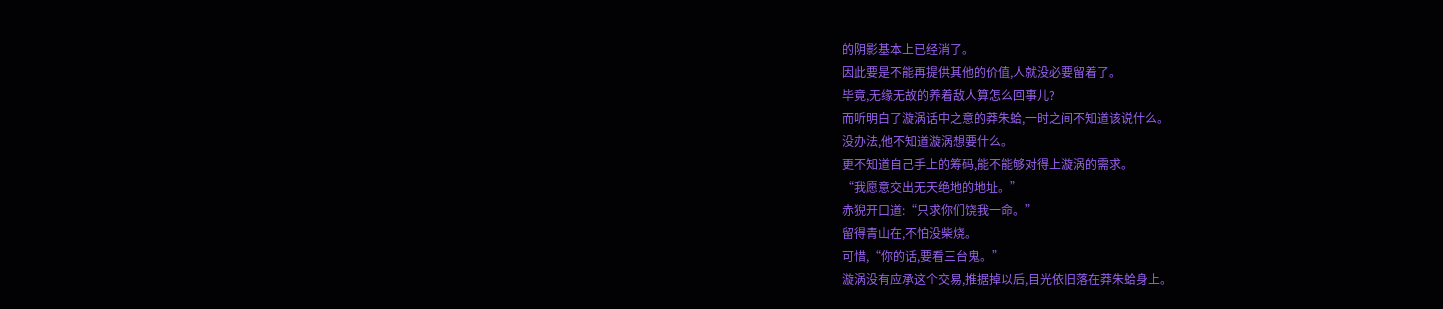的阴影基本上已经消了。
因此要是不能再提供其他的价值,人就没必要留着了。
毕竟,无缘无故的养着敌人算怎么回事儿?
而听明白了漩涡话中之意的莽朱蛤,一时之间不知道该说什么。
没办法,他不知道漩涡想要什么。
更不知道自己手上的筹码,能不能够对得上漩涡的需求。
“我愿意交出无天绝地的地址。”
赤猊开口道:“只求你们饶我一命。”
留得青山在,不怕没柴烧。
可惜,“你的话,要看三台鬼。”
漩涡没有应承这个交易,推据掉以后,目光依旧落在莽朱蛤身上。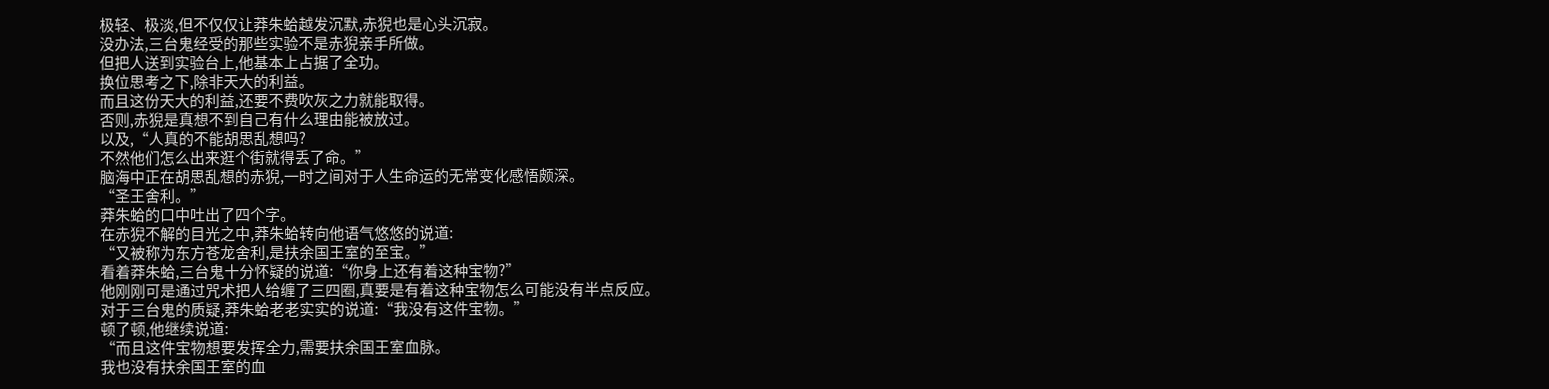极轻、极淡,但不仅仅让莽朱蛤越发沉默,赤猊也是心头沉寂。
没办法,三台鬼经受的那些实验不是赤猊亲手所做。
但把人送到实验台上,他基本上占据了全功。
换位思考之下,除非天大的利益。
而且这份天大的利益,还要不费吹灰之力就能取得。
否则,赤猊是真想不到自己有什么理由能被放过。
以及,“人真的不能胡思乱想吗?
不然他们怎么出来逛个街就得丢了命。”
脑海中正在胡思乱想的赤猊,一时之间对于人生命运的无常变化感悟颇深。
“圣王舍利。”
莽朱蛤的口中吐出了四个字。
在赤猊不解的目光之中,莽朱蛤转向他语气悠悠的说道:
“又被称为东方苍龙舍利,是扶余国王室的至宝。”
看着莽朱蛤,三台鬼十分怀疑的说道:“你身上还有着这种宝物?”
他刚刚可是通过咒术把人给缠了三四圈,真要是有着这种宝物怎么可能没有半点反应。
对于三台鬼的质疑,莽朱蛤老老实实的说道:“我没有这件宝物。”
顿了顿,他继续说道:
“而且这件宝物想要发挥全力,需要扶余国王室血脉。
我也没有扶余国王室的血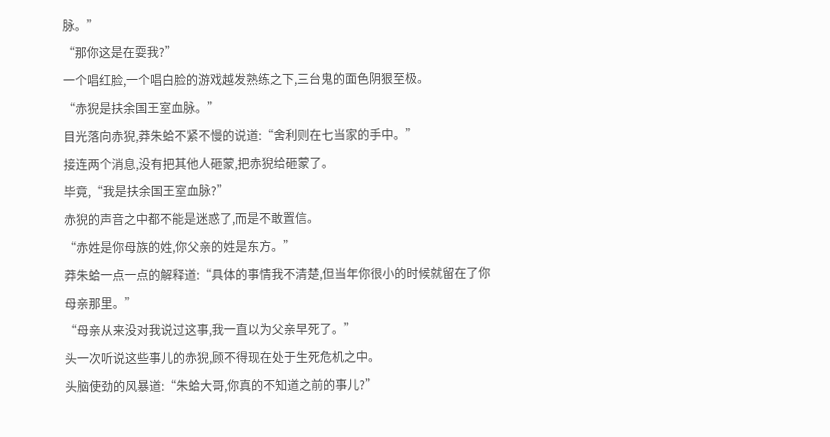脉。”
“那你这是在耍我?”
一个唱红脸,一个唱白脸的游戏越发熟练之下,三台鬼的面色阴狠至极。
“赤猊是扶余国王室血脉。”
目光落向赤猊,莽朱蛤不紧不慢的说道:“舍利则在七当家的手中。”
接连两个消息,没有把其他人砸蒙,把赤猊给砸蒙了。
毕竟,“我是扶余国王室血脉?”
赤猊的声音之中都不能是迷惑了,而是不敢置信。
“赤姓是你母族的姓,你父亲的姓是东方。”
莽朱蛤一点一点的解释道:“具体的事情我不清楚,但当年你很小的时候就留在了你母亲那里。”
“母亲从来没对我说过这事,我一直以为父亲早死了。”
头一次听说这些事儿的赤猊,顾不得现在处于生死危机之中。
头脑使劲的风暴道:“朱蛤大哥,你真的不知道之前的事儿?”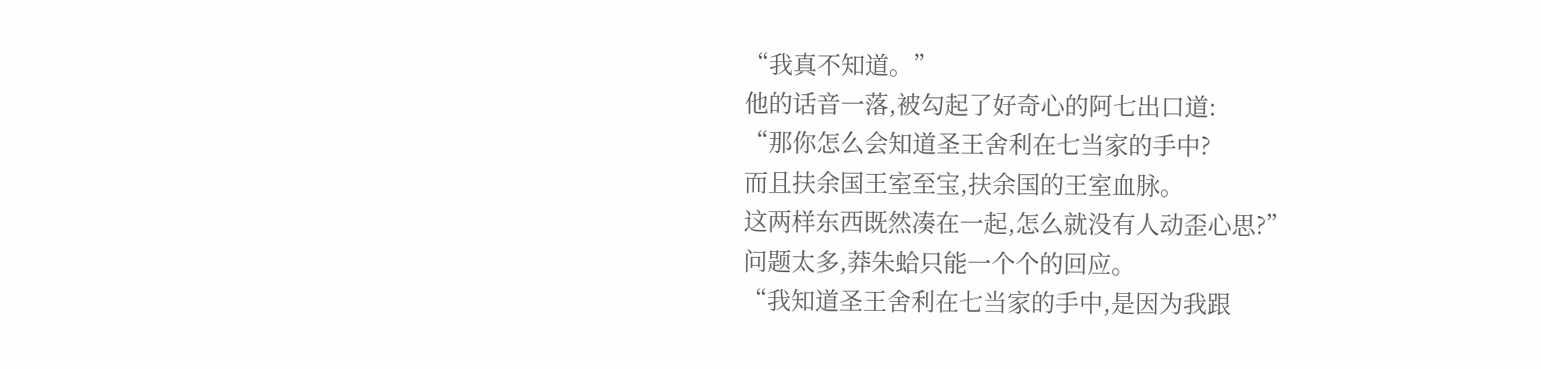“我真不知道。”
他的话音一落,被勾起了好奇心的阿七出口道:
“那你怎么会知道圣王舍利在七当家的手中?
而且扶余国王室至宝,扶余国的王室血脉。
这两样东西既然凑在一起,怎么就没有人动歪心思?”
问题太多,莽朱蛤只能一个个的回应。
“我知道圣王舍利在七当家的手中,是因为我跟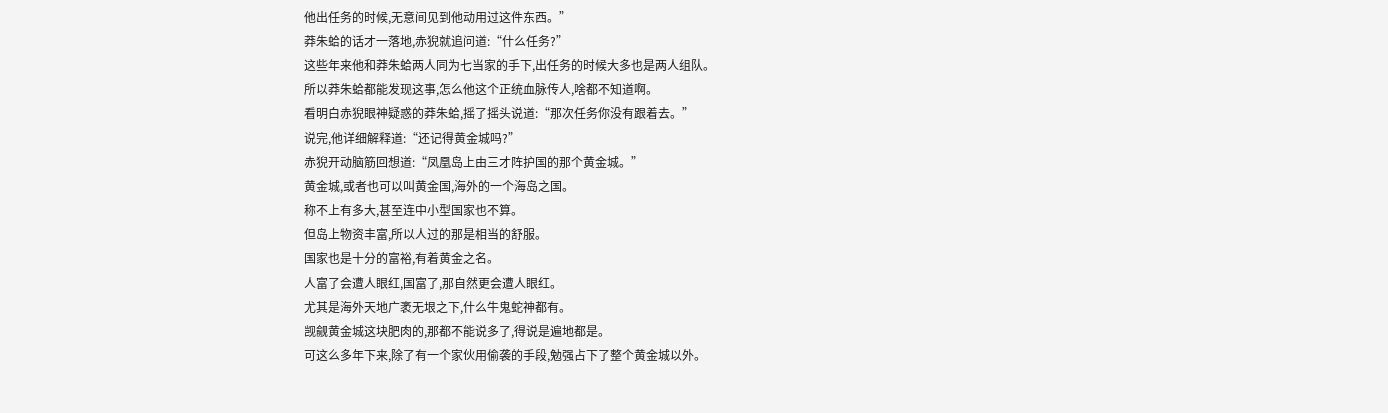他出任务的时候,无意间见到他动用过这件东西。”
莽朱蛤的话才一落地,赤猊就追问道:“什么任务?”
这些年来他和莽朱蛤两人同为七当家的手下,出任务的时候大多也是两人组队。
所以莽朱蛤都能发现这事,怎么他这个正统血脉传人,啥都不知道啊。
看明白赤猊眼神疑惑的莽朱蛤,摇了摇头说道:“那次任务你没有跟着去。”
说完,他详细解释道:“还记得黄金城吗?”
赤猊开动脑筋回想道:“凤凰岛上由三才阵护国的那个黄金城。”
黄金城,或者也可以叫黄金国,海外的一个海岛之国。
称不上有多大,甚至连中小型国家也不算。
但岛上物资丰富,所以人过的那是相当的舒服。
国家也是十分的富裕,有着黄金之名。
人富了会遭人眼红,国富了,那自然更会遭人眼红。
尤其是海外天地广袤无垠之下,什么牛鬼蛇神都有。
觊觎黄金城这块肥肉的,那都不能说多了,得说是遍地都是。
可这么多年下来,除了有一个家伙用偷袭的手段,勉强占下了整个黄金城以外。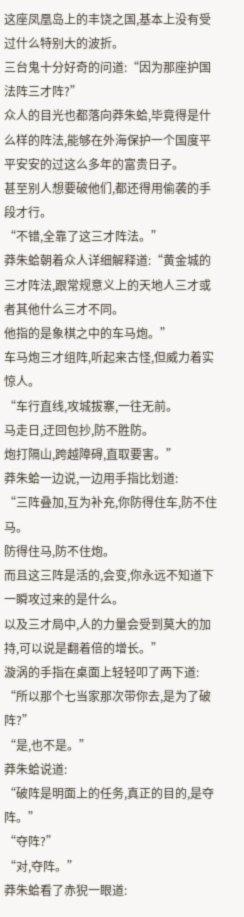这座凤凰岛上的丰饶之国,基本上没有受过什么特别大的波折。
三台鬼十分好奇的问道:“因为那座护国法阵三才阵?”
众人的目光也都落向莽朱蛤,毕竟得是什么样的阵法,能够在外海保护一个国度平平安安的过这么多年的富贵日子。
甚至别人想要破他们,都还得用偷袭的手段才行。
“不错,全靠了这三才阵法。”
莽朱蛤朝着众人详细解释道:“黄金城的三才阵法,跟常规意义上的天地人三才或者其他什么三才不同。
他指的是象棋之中的车马炮。”
车马炮三才组阵,听起来古怪,但威力着实惊人。
“车行直线,攻城拔寨,一往无前。
马走日,迂回包抄,防不胜防。
炮打隔山,跨越障碍,直取要害。”
莽朱蛤一边说,一边用手指比划道:
“三阵叠加,互为补充,你防得住车,防不住马。
防得住马,防不住炮。
而且这三阵是活的,会变,你永远不知道下一瞬攻过来的是什么。
以及三才局中,人的力量会受到莫大的加持,可以说是翻着倍的增长。”
漩涡的手指在桌面上轻轻叩了两下道:
“所以那个七当家那次带你去,是为了破阵?”
“是,也不是。”
莽朱蛤说道:
“破阵是明面上的任务,真正的目的,是夺阵。”
“夺阵?”
“对,夺阵。”
莽朱蛤看了赤猊一眼道: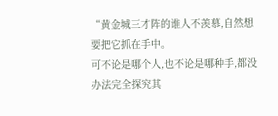“黄金城三才阵的谁人不羡慕,自然想要把它抓在手中。
可不论是哪个人,也不论是哪种手,都没办法完全探究其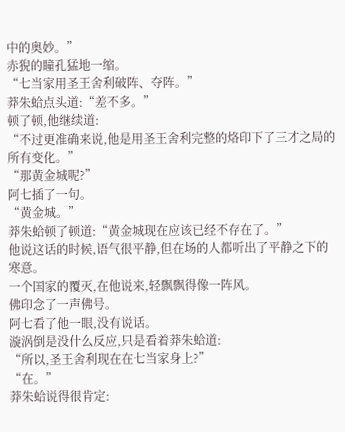中的奥妙。”
赤猊的瞳孔猛地一缩。
“七当家用圣王舍利破阵、夺阵。”
莽朱蛤点头道:“差不多。”
顿了顿,他继续道:
“不过更准确来说,他是用圣王舍利完整的烙印下了三才之局的所有变化。”
“那黄金城呢?”
阿七插了一句。
“黄金城。”
莽朱蛤顿了顿道:“黄金城现在应该已经不存在了。”
他说这话的时候,语气很平静,但在场的人都听出了平静之下的寒意。
一个国家的覆灭,在他说来,轻飘飘得像一阵风。
佛印念了一声佛号。
阿七看了他一眼,没有说话。
漩涡倒是没什么反应,只是看着莽朱蛤道:
“所以,圣王舍利现在在七当家身上?”
“在。”
莽朱蛤说得很肯定: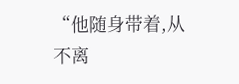“他随身带着,从不离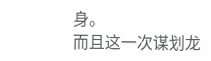身。
而且这一次谋划龙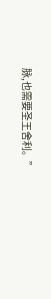脉,也需要圣王舍利。”